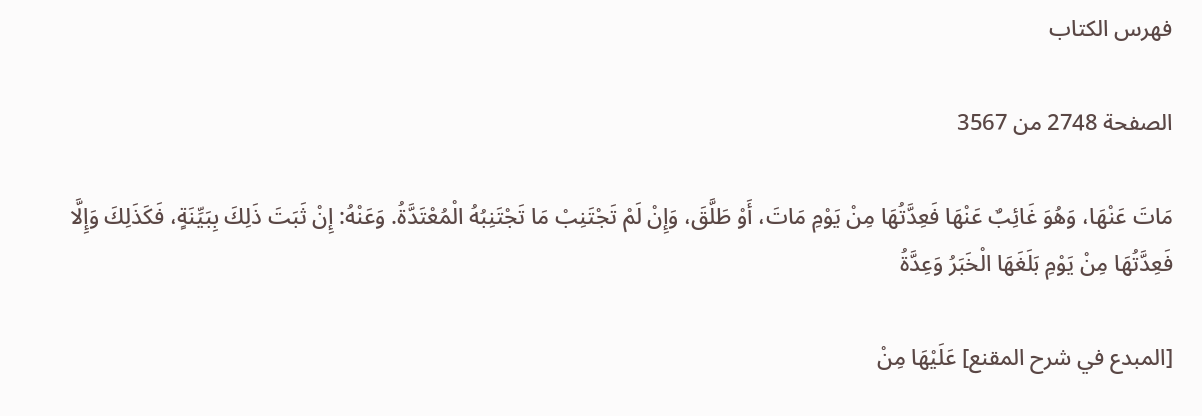فهرس الكتاب

الصفحة 2748 من 3567

مَاتَ عَنْهَا، وَهُوَ غَائِبٌ عَنْهَا فَعِدَّتُهَا مِنْ يَوْمِ مَاتَ، أَوْ طَلَّقَ، وَإِنْ لَمْ تَجْتَنِبْ مَا تَجْتَنِبُهُ الْمُعْتَدَّةُ. وَعَنْهُ: إِنْ ثَبَتَ ذَلِكَ بِبَيِّنَةٍ، فَكَذَلِكَ وَإِلَّا فَعِدَّتُهَا مِنْ يَوْمِ بَلَغَهَا الْخَبَرُ وَعِدَّةُ

[المبدع في شرح المقنع] عَلَيْهَا مِنْ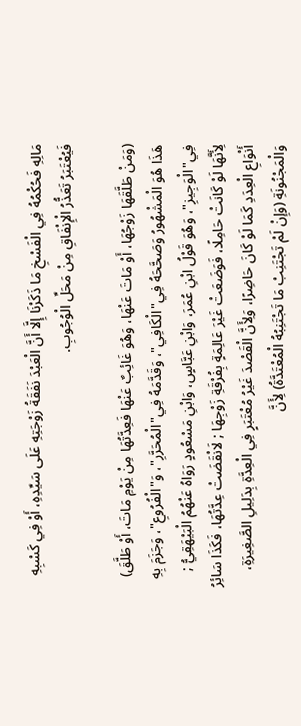مَالِهِ فَحُكْمُهُ فِي الْفَسْخِ مَا ذَكَرْنَا إِلَّا أَنَّ الْعَبْدَ نَفَقَةُ زَوْجَتِهِ عَلَى سَيِّدِهِ، أَوْ فِي كَسْبِهِ فَيُعْتَبَرُ تَعَذُّرُ الْإِنْفَاقِ مِنْ مَحَلِّ الْوُجُوبِ.

(وَمَنْ طَلَّقَهَا زَوْجُهَا، أَوْ مَاتَ عَنْهَا، وَهُوَ غَائِبٌ عَنْهَا فَعِدَّتُهَا مِنْ يَوْمِ مَاتَ، أَوْ طَلَّقَ) هَذَا هُوَ الْمَشْهُورُ وَصَحَّحَهُ فِي"الْكَافِي"، وَقَدَّمَهُ فِي"الْمُحَرَّرِ"، وَ"الْفُرُوعِ"، وَجَزَمَ بِهِ فِي"الْوَجِيزِ"، وَهُوَ قَوْلُ ابْنِ عُمَرَ، وَابْنِ عَبَّاسٍ، وَابْنِ مَسْعُودٍ رَوَاهُ عَنْهُمُ الْبَيْهَقِيُّ ; لِأَنَّهَا لَوْ كَانَتْ حَامِلًا، فَوَضَعَتْ غَيْرَ عَالِمَةٍ بِفُرْقَةِ زَوْجِهَا ; لَانْقَضَتْ عِدَّتُهَا، فَكَذَا سَائِرُ أَنْوَاعِ الْعِدَدِ كَمَا لَوْ كَانَ حَاضِرًا، وَلِأَنَّ الْقَصْدَ غَيْرُ مُعْتَبَرٍ فِي الْعِدَّةِ بِدَلِيلِ الصَّغِيرَةِ، وَالْمَجْنُونَةِ (وَإِنْ لَمْ تَجْتَنِبْ مَا تَجْتَنِبُهُ الْمُعْتَدَّةُ) لِأَنَّ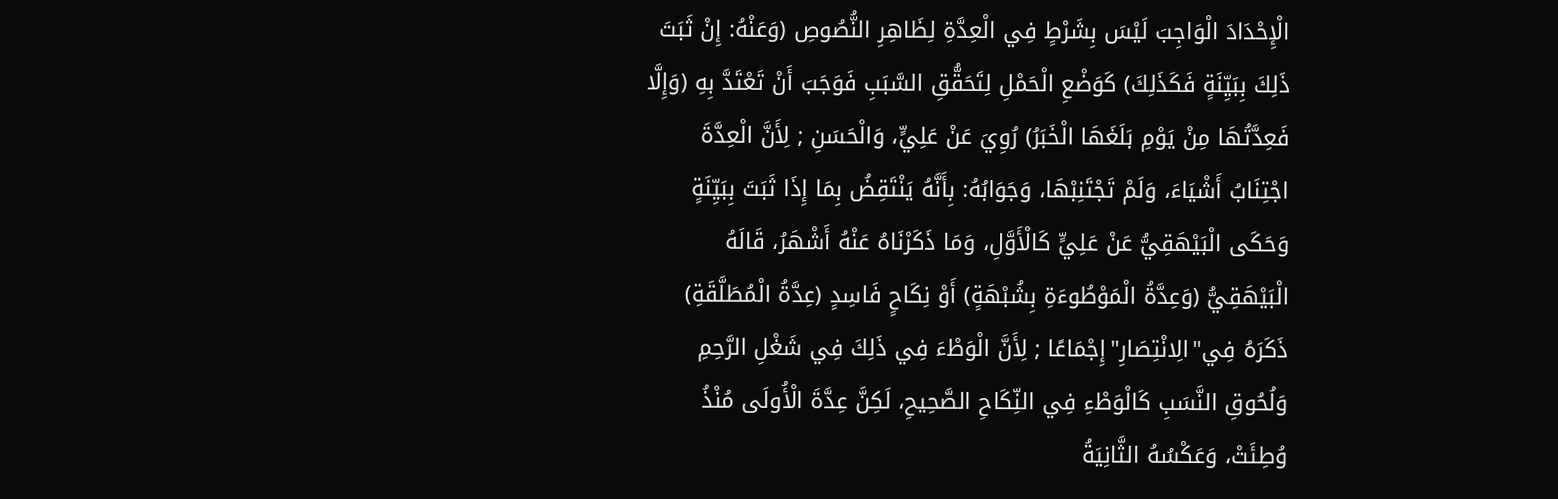الْإِحْدَادَ الْوَاجِبَ لَيْسَ بِشَرْطٍ فِي الْعِدَّةِ لِظَاهِرِ النُّصُوصِ (وَعَنْهُ: إِنْ ثَبَتَ ذَلِكَ بِبَيِّنَةٍ فَكَذَلِكَ) كَوَضْعِ الْحَمْلِ لِتَحَقُّقِ السَّبَبِ فَوَجَبَ أَنْ تَعْتَدَّ بِهِ (وَإِلَّا فَعِدَّتُهَا مِنْ يَوْمِ بَلَغَهَا الْخَبَرُ) رُوِيَ عَنْ عَلِيٍّ، وَالْحَسَنِ ; لِأَنَّ الْعِدَّةَ اجْتِنَابُ أَشْيَاءَ، وَلَمْ تَجْتَنِبْهَا، وَجَوَابُهُ: بِأَنَّهُ يَنْتَقِضُ بِمَا إِذَا ثَبَتَ بِبَيِّنَةٍ وَحَكَى الْبَيْهَقِيُّ عَنْ عَلِيٍّ كَالْأَوَّلِ، وَمَا ذَكَرْنَاهُ عَنْهُ أَشْهَرُ، قَالَهُ الْبَيْهَقِيُّ (وَعِدَّةُ الْمَوْطُوءَةِ بِشُبْهَةٍ) أَوْ نِكَاحٍ فَاسِدٍ (عِدَّةُ الْمُطَلَّقَةِ) ذَكَرَهُ فِي"الِانْتِصَارِ"إِجْمَاعًا ; لِأَنَّ الْوَطْءَ فِي ذَلِكَ فِي شَغْلِ الرَّحِمِ وَلُحُوقِ النَّسَبِ كَالْوَطْءِ فِي النِّكَاحِ الصَّحِيحِ، لَكِنَّ عِدَّةَ الْأُولَى مُنْذُ وُطِئَتْ، وَعَكْسُهُ الثَّانِيَةُ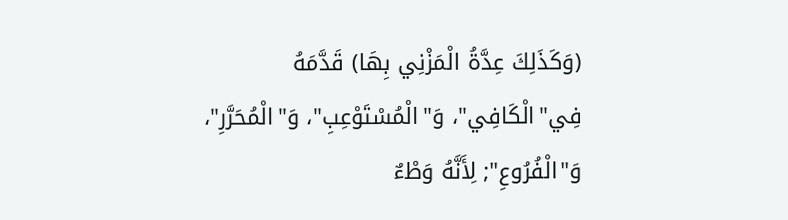(وَكَذَلِكَ عِدَّةُ الْمَزْنِي بِهَا) قَدَّمَهُ فِي"الْكَافِي"، وَ"الْمُسْتَوْعِبِ"، وَ"الْمُحَرَّرِ"، وَ"الْفُرُوعِ"; لِأَنَّهُ وَطْءٌ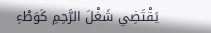يَقْتَضِي شَغْلَ الرَّحِمِ كَوَطْءِ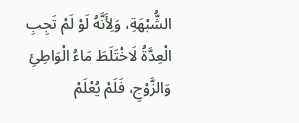الشُّبْهَةِ، وَلِأَنَّهُ لَوْ لَمْ تَجِبِ الْعِدَّةُ لَاخْتَلَطَ مَاءُ الْوَاطِئِ وَالزَّوْجِ، فَلَمْ يُعْلَمْ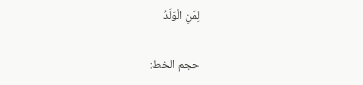لِمَنِ الْوَلَدُ

حجم الخط: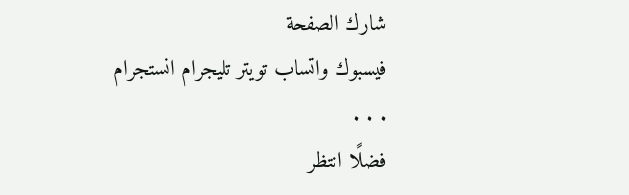شارك الصفحة
فيسبوك واتساب تويتر تليجرام انستجرام
. . .
فضلًا انتظر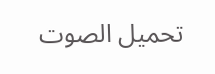تحميل الصوت